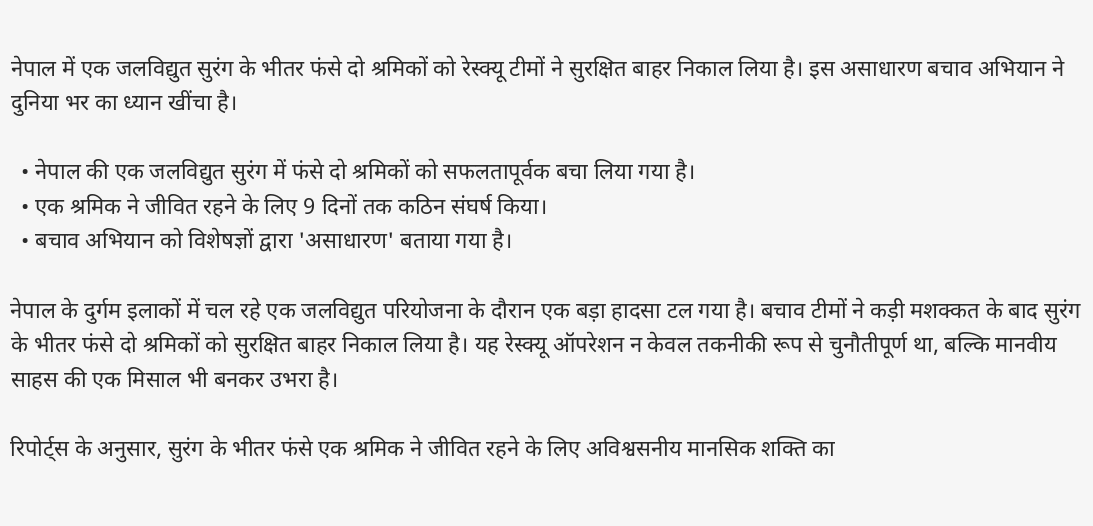नेपाल में एक जलविद्युत सुरंग के भीतर फंसे दो श्रमिकों को रेस्क्यू टीमों ने सुरक्षित बाहर निकाल लिया है। इस असाधारण बचाव अभियान ने दुनिया भर का ध्यान खींचा है।

  • नेपाल की एक जलविद्युत सुरंग में फंसे दो श्रमिकों को सफलतापूर्वक बचा लिया गया है।
  • एक श्रमिक ने जीवित रहने के लिए 9 दिनों तक कठिन संघर्ष किया।
  • बचाव अभियान को विशेषज्ञों द्वारा 'असाधारण' बताया गया है।

नेपाल के दुर्गम इलाकों में चल रहे एक जलविद्युत परियोजना के दौरान एक बड़ा हादसा टल गया है। बचाव टीमों ने कड़ी मशक्कत के बाद सुरंग के भीतर फंसे दो श्रमिकों को सुरक्षित बाहर निकाल लिया है। यह रेस्क्यू ऑपरेशन न केवल तकनीकी रूप से चुनौतीपूर्ण था, बल्कि मानवीय साहस की एक मिसाल भी बनकर उभरा है।

रिपोर्ट्स के अनुसार, सुरंग के भीतर फंसे एक श्रमिक ने जीवित रहने के लिए अविश्वसनीय मानसिक शक्ति का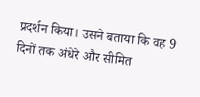प्रदर्शन किया। उसने बताया कि वह 9 दिनों तक अंधेरे और सीमित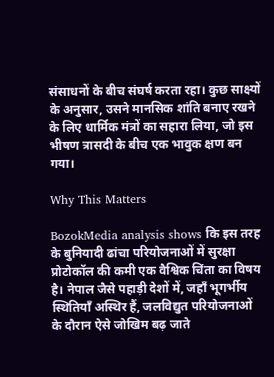संसाधनों के बीच संघर्ष करता रहा। कुछ साक्ष्यों के अनुसार, उसने मानसिक शांति बनाए रखने के लिए धार्मिक मंत्रों का सहारा लिया, जो इस भीषण त्रासदी के बीच एक भावुक क्षण बन गया।

Why This Matters

BozokMedia analysis shows कि इस तरह के बुनियादी ढांचा परियोजनाओं में सुरक्षा प्रोटोकॉल की कमी एक वैश्विक चिंता का विषय है। नेपाल जैसे पहाड़ी देशों में, जहाँ भूगर्भीय स्थितियाँ अस्थिर हैं, जलविद्युत परियोजनाओं के दौरान ऐसे जोखिम बढ़ जाते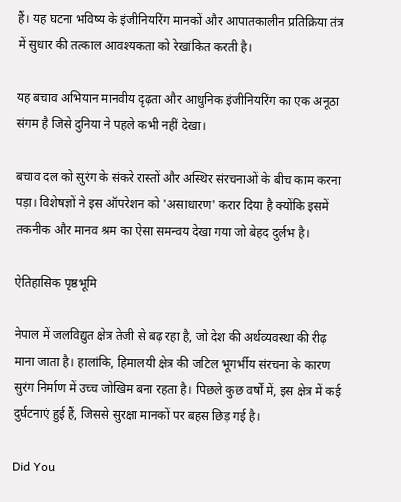हैं। यह घटना भविष्य के इंजीनियरिंग मानकों और आपातकालीन प्रतिक्रिया तंत्र में सुधार की तत्काल आवश्यकता को रेखांकित करती है।

यह बचाव अभियान मानवीय दृढ़ता और आधुनिक इंजीनियरिंग का एक अनूठा संगम है जिसे दुनिया ने पहले कभी नहीं देखा।

बचाव दल को सुरंग के संकरे रास्तों और अस्थिर संरचनाओं के बीच काम करना पड़ा। विशेषज्ञों ने इस ऑपरेशन को 'असाधारण' करार दिया है क्योंकि इसमें तकनीक और मानव श्रम का ऐसा समन्वय देखा गया जो बेहद दुर्लभ है।

ऐतिहासिक पृष्ठभूमि

नेपाल में जलविद्युत क्षेत्र तेजी से बढ़ रहा है, जो देश की अर्थव्यवस्था की रीढ़ माना जाता है। हालांकि, हिमालयी क्षेत्र की जटिल भूगर्भीय संरचना के कारण सुरंग निर्माण में उच्च जोखिम बना रहता है। पिछले कुछ वर्षों में, इस क्षेत्र में कई दुर्घटनाएं हुई हैं, जिससे सुरक्षा मानकों पर बहस छिड़ गई है।

Did You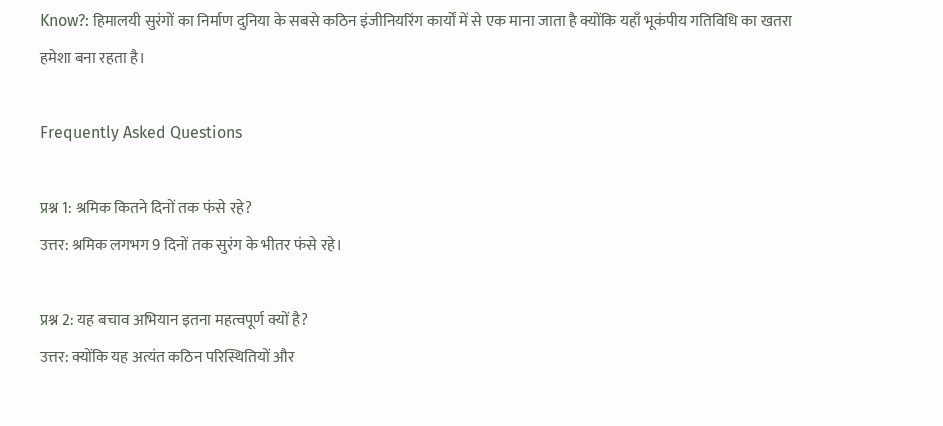Know?: हिमालयी सुरंगों का निर्माण दुनिया के सबसे कठिन इंजीनियरिंग कार्यों में से एक माना जाता है क्योंकि यहाँ भूकंपीय गतिविधि का खतरा हमेशा बना रहता है।

Frequently Asked Questions

प्रश्न 1: श्रमिक कितने दिनों तक फंसे रहे?
उत्तर: श्रमिक लगभग 9 दिनों तक सुरंग के भीतर फंसे रहे।

प्रश्न 2: यह बचाव अभियान इतना महत्वपूर्ण क्यों है?
उत्तर: क्योंकि यह अत्यंत कठिन परिस्थितियों और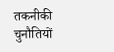तकनीकी चुनौतियों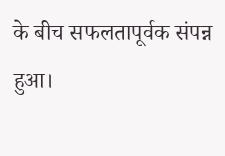के बीच सफलतापूर्वक संपन्न हुआ।